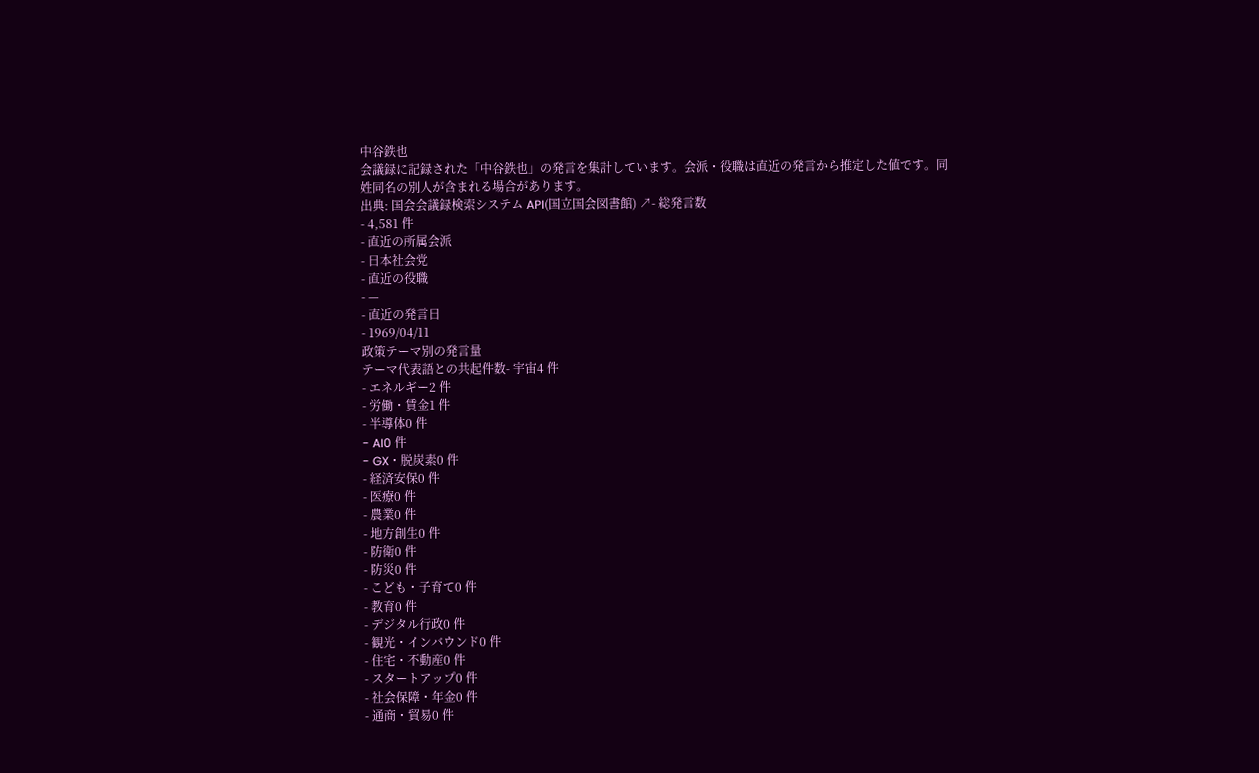中谷鉄也
会議録に記録された「中谷鉄也」の発言を集計しています。会派・役職は直近の発言から推定した値です。同姓同名の別人が含まれる場合があります。
出典: 国会会議録検索システム API(国立国会図書館) ↗- 総発言数
- 4,581 件
- 直近の所属会派
- 日本社会党
- 直近の役職
- —
- 直近の発言日
- 1969/04/11
政策テーマ別の発言量
テーマ代表語との共起件数- 宇宙4 件
- エネルギー2 件
- 労働・賃金1 件
- 半導体0 件
- AI0 件
- GX・脱炭素0 件
- 経済安保0 件
- 医療0 件
- 農業0 件
- 地方創生0 件
- 防衛0 件
- 防災0 件
- こども・子育て0 件
- 教育0 件
- デジタル行政0 件
- 観光・インバウンド0 件
- 住宅・不動産0 件
- スタートアップ0 件
- 社会保障・年金0 件
- 通商・貿易0 件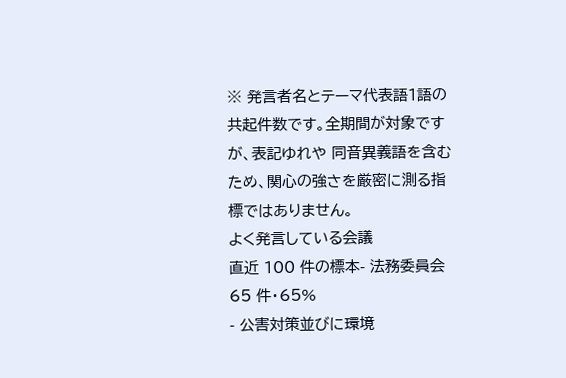※ 発言者名とテーマ代表語1語の共起件数です。全期間が対象ですが、表記ゆれや 同音異義語を含むため、関心の強さを厳密に測る指標ではありません。
よく発言している会議
直近 100 件の標本- 法務委員会65 件・65%
- 公害対策並びに環境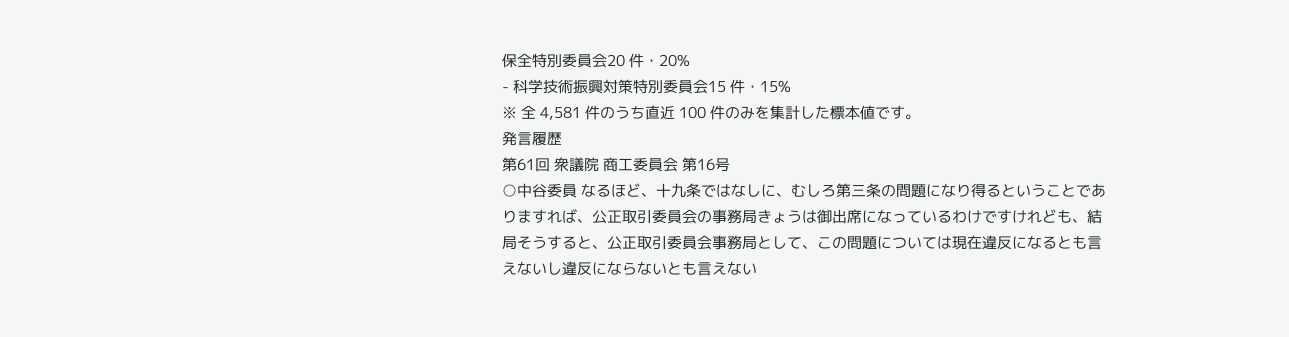保全特別委員会20 件・20%
- 科学技術振興対策特別委員会15 件・15%
※ 全 4,581 件のうち直近 100 件のみを集計した標本値です。
発言履歴
第61回 衆議院 商工委員会 第16号
○中谷委員 なるほど、十九条ではなしに、むしろ第三条の問題になり得るということでありますれば、公正取引委員会の事務局きょうは御出席になっているわけですけれども、結局そうすると、公正取引委員会事務局として、この問題については現在違反になるとも言えないし違反にならないとも言えない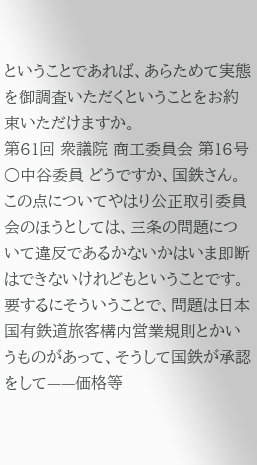ということであれば、あらためて実態を御調査いただくということをお約束いただけますか。
第61回 衆議院 商工委員会 第16号
○中谷委員 どうですか、国鉄さん。この点についてやはり公正取引委員会のほうとしては、三条の問題について違反であるかないかはいま即断はできないけれどもということです。要するにそういうことで、問題は日本国有鉄道旅客構内営業規則とかいうものがあって、そうして国鉄が承認をして——価格等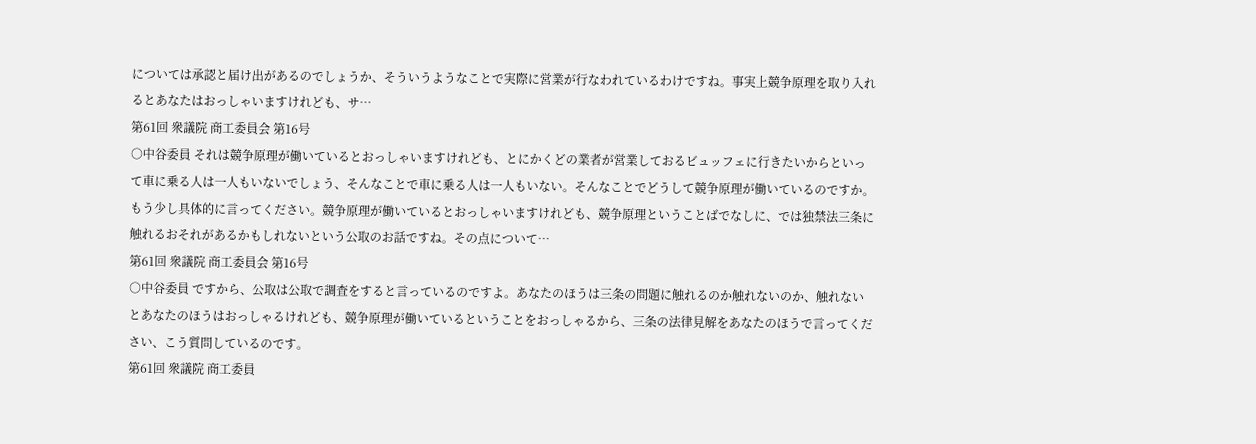については承認と届け出があるのでしょうか、そういうようなことで実際に営業が行なわれているわけですね。事実上競争原理を取り入れるとあなたはおっしゃいますけれども、サ…
第61回 衆議院 商工委員会 第16号
○中谷委員 それは競争原理が働いているとおっしゃいますけれども、とにかくどの業者が営業しておるビュッフェに行きたいからといって車に乗る人は一人もいないでしょう、そんなことで車に乗る人は一人もいない。そんなことでどうして競争原理が働いているのですか。もう少し具体的に言ってください。競争原理が働いているとおっしゃいますけれども、競争原理ということばでなしに、では独禁法三条に触れるおそれがあるかもしれないという公取のお話ですね。その点について…
第61回 衆議院 商工委員会 第16号
○中谷委員 ですから、公取は公取で調査をすると言っているのですよ。あなたのほうは三条の問題に触れるのか触れないのか、触れないとあなたのほうはおっしゃるけれども、競争原理が働いているということをおっしゃるから、三条の法律見解をあなたのほうで言ってください、こう質問しているのです。
第61回 衆議院 商工委員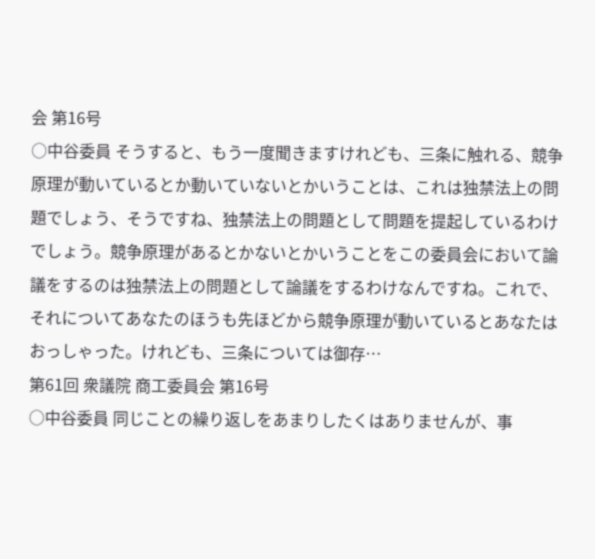会 第16号
○中谷委員 そうすると、もう一度聞きますけれども、三条に触れる、競争原理が動いているとか動いていないとかいうことは、これは独禁法上の問題でしょう、そうですね、独禁法上の問題として問題を提起しているわけでしょう。競争原理があるとかないとかいうことをこの委員会において論議をするのは独禁法上の問題として論議をするわけなんですね。これで、それについてあなたのほうも先ほどから競争原理が動いているとあなたはおっしゃった。けれども、三条については御存…
第61回 衆議院 商工委員会 第16号
○中谷委員 同じことの繰り返しをあまりしたくはありませんが、事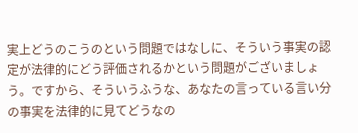実上どうのこうのという問題ではなしに、そういう事実の認定が法律的にどう評価されるかという問題がございましょう。ですから、そういうふうな、あなたの言っている言い分の事実を法律的に見てどうなの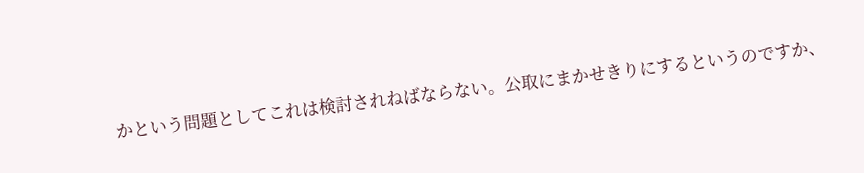かという問題としてこれは検討されねばならない。公取にまかせきりにするというのですか、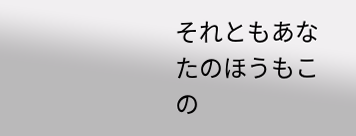それともあなたのほうもこの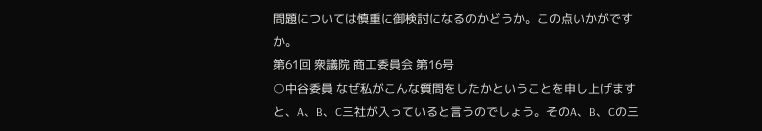問題については慎重に御検討になるのかどうか。この点いかがですか。
第61回 衆議院 商工委員会 第16号
○中谷委員 なぜ私がこんな質問をしたかということを申し上げますと、A、B、C三社が入っていると言うのでしょう。そのA、B、Cの三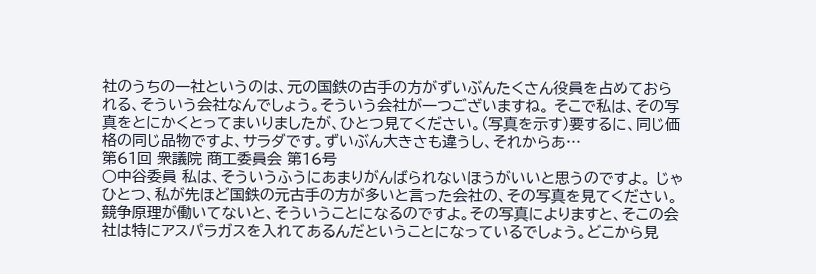社のうちの一社というのは、元の国鉄の古手の方がずいぶんたくさん役員を占めておられる、そういう会社なんでしょう。そういう会社が一つございますね。 そこで私は、その写真をとにかくとってまいりましたが、ひとつ見てください。(写真を示す)要するに、同じ価格の同じ品物ですよ、サラダです。ずいぶん大きさも違うし、それからあ…
第61回 衆議院 商工委員会 第16号
○中谷委員 私は、そういうふうにあまりがんばられないほうがいいと思うのですよ。 じゃひとつ、私が先ほど国鉄の元古手の方が多いと言った会社の、その写真を見てください。競争原理が働いてないと、そういうことになるのですよ。その写真によりますと、そこの会社は特にアスパラガスを入れてあるんだということになっているでしょう。どこから見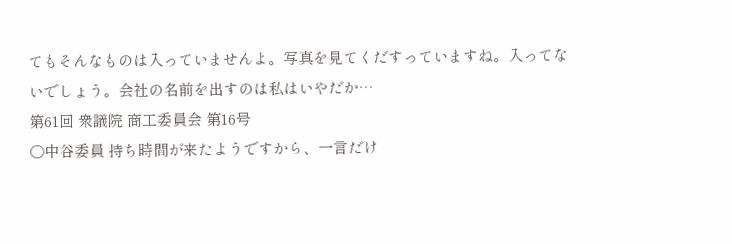てもそんなものは入っていませんよ。写真を見てくだすっていますね。入ってないでしょう。会社の名前を出すのは私はいやだか…
第61回 衆議院 商工委員会 第16号
○中谷委員 持ち時間が来たようですから、一言だけ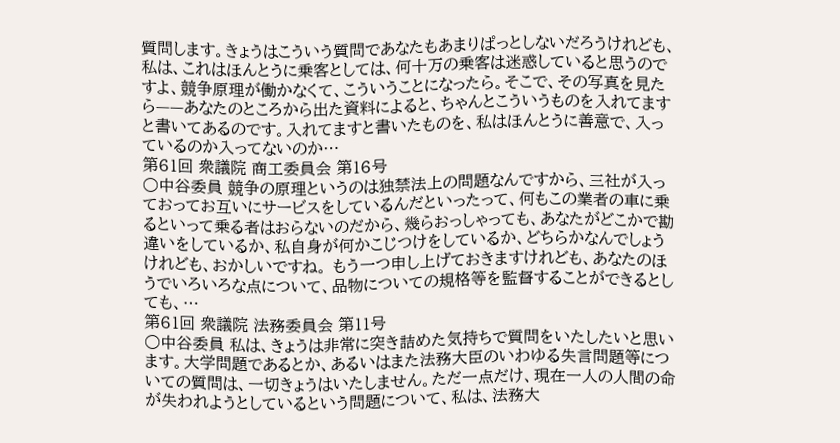質問します。きょうはこういう質問であなたもあまりぱっとしないだろうけれども、私は、これはほんとうに乗客としては、何十万の乗客は迷惑していると思うのですよ、競争原理が働かなくて、こういうことになったら。そこで、その写真を見たら——あなたのところから出た資料によると、ちゃんとこういうものを入れてますと書いてあるのです。入れてますと書いたものを、私はほんとうに善意で、入っているのか入ってないのか…
第61回 衆議院 商工委員会 第16号
○中谷委員 競争の原理というのは独禁法上の問題なんですから、三社が入っておってお互いにサービスをしているんだといったって、何もこの業者の車に乗るといって乗る者はおらないのだから、幾らおっしゃっても、あなたがどこかで勘違いをしているか、私自身が何かこじつけをしているか、どちらかなんでしょうけれども、おかしいですね。 もう一つ申し上げておきますけれども、あなたのほうでいろいろな点について、品物についての規格等を監督することができるとしても、…
第61回 衆議院 法務委員会 第11号
○中谷委員 私は、きょうは非常に突き詰めた気持ちで質問をいたしたいと思います。大学問題であるとか、あるいはまた法務大臣のいわゆる失言問題等についての質問は、一切きょうはいたしません。ただ一点だけ、現在一人の人間の命が失われようとしているという問題について、私は、法務大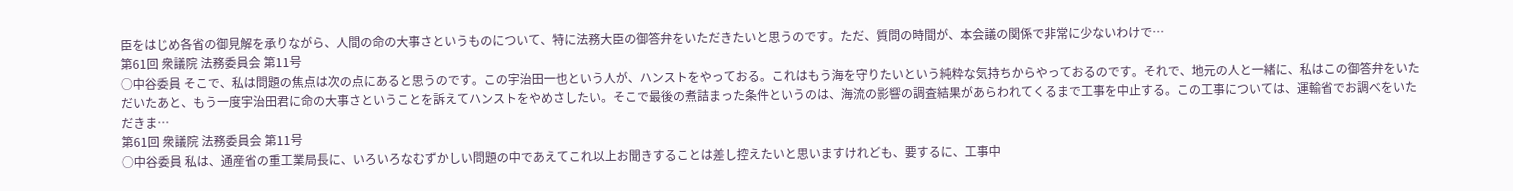臣をはじめ各省の御見解を承りながら、人間の命の大事さというものについて、特に法務大臣の御答弁をいただきたいと思うのです。ただ、質問の時間が、本会議の関係で非常に少ないわけで…
第61回 衆議院 法務委員会 第11号
○中谷委員 そこで、私は問題の焦点は次の点にあると思うのです。この宇治田一也という人が、ハンストをやっておる。これはもう海を守りたいという純粋な気持ちからやっておるのです。それで、地元の人と一緒に、私はこの御答弁をいただいたあと、もう一度宇治田君に命の大事さということを訴えてハンストをやめさしたい。そこで最後の煮詰まった条件というのは、海流の影響の調査結果があらわれてくるまで工事を中止する。この工事については、運輸省でお調べをいただきま…
第61回 衆議院 法務委員会 第11号
○中谷委員 私は、通産省の重工業局長に、いろいろなむずかしい問題の中であえてこれ以上お聞きすることは差し控えたいと思いますけれども、要するに、工事中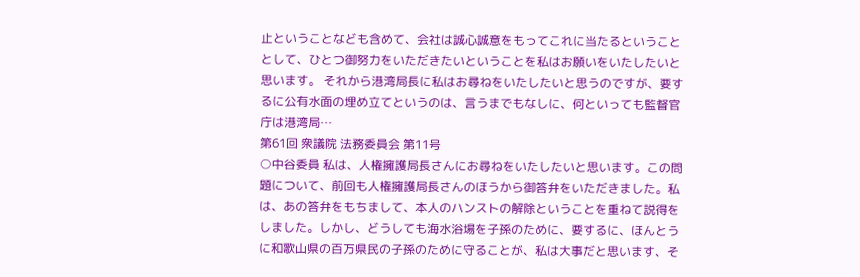止ということなども含めて、会社は誠心誠意をもってこれに当たるということとして、ひとつ御努力をいただきたいということを私はお願いをいたしたいと思います。 それから港湾局長に私はお尋ねをいたしたいと思うのですが、要するに公有水面の埋め立てというのは、言うまでもなしに、何といっても監督官庁は港湾局…
第61回 衆議院 法務委員会 第11号
○中谷委員 私は、人権擁護局長さんにお尋ねをいたしたいと思います。この問題について、前回も人権擁護局長さんのほうから御答弁をいただきました。私は、あの答弁をもちまして、本人のハンストの解除ということを重ねて説得をしました。しかし、どうしても海水浴場を子孫のために、要するに、ほんとうに和歌山県の百万県民の子孫のために守ることが、私は大事だと思います、そ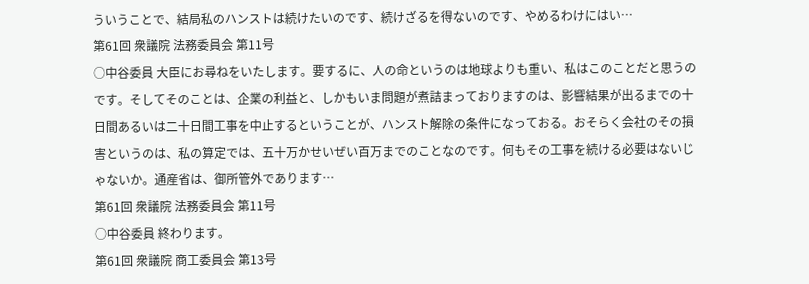ういうことで、結局私のハンストは続けたいのです、続けざるを得ないのです、やめるわけにはい…
第61回 衆議院 法務委員会 第11号
○中谷委員 大臣にお尋ねをいたします。要するに、人の命というのは地球よりも重い、私はこのことだと思うのです。そしてそのことは、企業の利益と、しかもいま問題が煮詰まっておりますのは、影響結果が出るまでの十日間あるいは二十日間工事を中止するということが、ハンスト解除の条件になっておる。おそらく会社のその損害というのは、私の算定では、五十万かせいぜい百万までのことなのです。何もその工事を続ける必要はないじゃないか。通産省は、御所管外であります…
第61回 衆議院 法務委員会 第11号
○中谷委員 終わります。
第61回 衆議院 商工委員会 第13号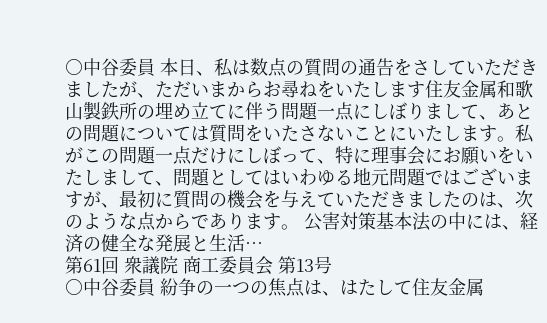○中谷委員 本日、私は数点の質問の通告をさしていただきましたが、ただいまからお尋ねをいたします住友金属和歌山製鉄所の埋め立てに伴う問題一点にしぼりまして、あとの問題については質問をいたさないことにいたします。私がこの問題一点だけにしぼって、特に理事会にお願いをいたしまして、問題としてはいわゆる地元問題ではございますが、最初に質問の機会を与えていただきましたのは、次のような点からであります。 公害対策基本法の中には、経済の健全な発展と生活…
第61回 衆議院 商工委員会 第13号
○中谷委員 紛争の一つの焦点は、はたして住友金属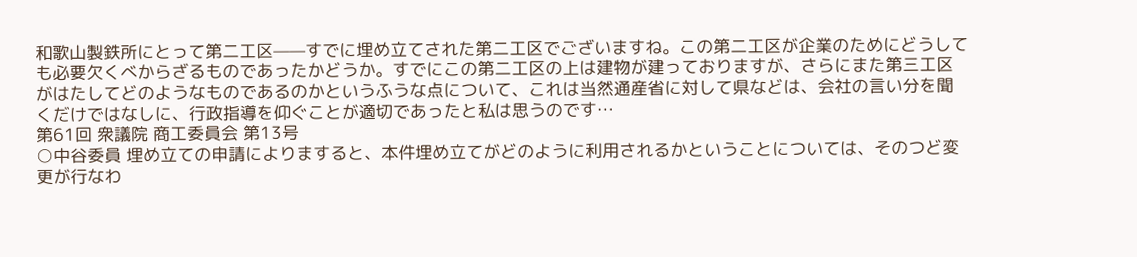和歌山製鉄所にとって第二工区——すでに埋め立てされた第二工区でございますね。この第二工区が企業のためにどうしても必要欠くべからざるものであったかどうか。すでにこの第二工区の上は建物が建っておりますが、さらにまた第三工区がはたしてどのようなものであるのかというふうな点について、これは当然通産省に対して県などは、会社の言い分を聞くだけではなしに、行政指導を仰ぐことが適切であったと私は思うのです…
第61回 衆議院 商工委員会 第13号
○中谷委員 埋め立ての申請によりますると、本件埋め立てがどのように利用されるかということについては、そのつど変更が行なわ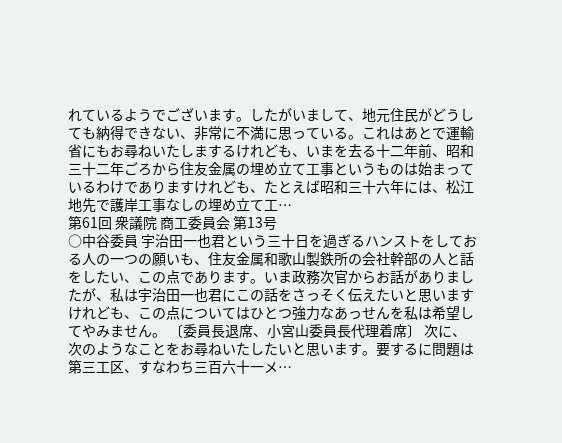れているようでございます。したがいまして、地元住民がどうしても納得できない、非常に不満に思っている。これはあとで運輸省にもお尋ねいたしまするけれども、いまを去る十二年前、昭和三十二年ごろから住友金属の埋め立て工事というものは始まっているわけでありますけれども、たとえば昭和三十六年には、松江地先で護岸工事なしの埋め立て工…
第61回 衆議院 商工委員会 第13号
○中谷委員 宇治田一也君という三十日を過ぎるハンストをしておる人の一つの願いも、住友金属和歌山製鉄所の会社幹部の人と話をしたい、この点であります。いま政務次官からお話がありましたが、私は宇治田一也君にこの話をさっそく伝えたいと思いますけれども、この点についてはひとつ強力なあっせんを私は希望してやみません。 〔委員長退席、小宮山委員長代理着席〕 次に、次のようなことをお尋ねいたしたいと思います。要するに問題は第三工区、すなわち三百六十一メ…